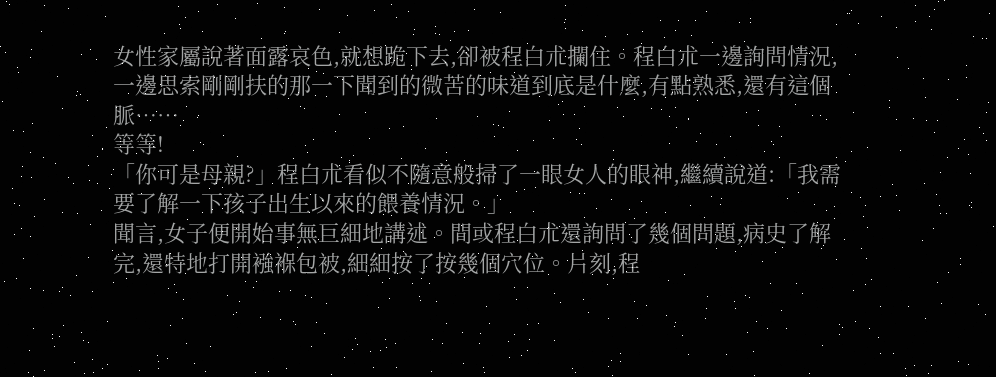女性家屬說著面露哀色,就想跪下去,卻被程白朮攔住。程白朮一邊詢問情況,一邊思索剛剛扶的那一下聞到的微苦的味道到底是什麼,有點熟悉,還有這個脈……
等等!
「你可是母親?」程白朮看似不隨意般掃了一眼女人的眼神,繼續說道:「我需要了解一下孩子出生以來的餵養情況。」
聞言,女子便開始事無巨細地講述。間或程白朮還詢問了幾個問題,病史了解完,還特地打開襁褓包被,細細按了按幾個穴位。片刻,程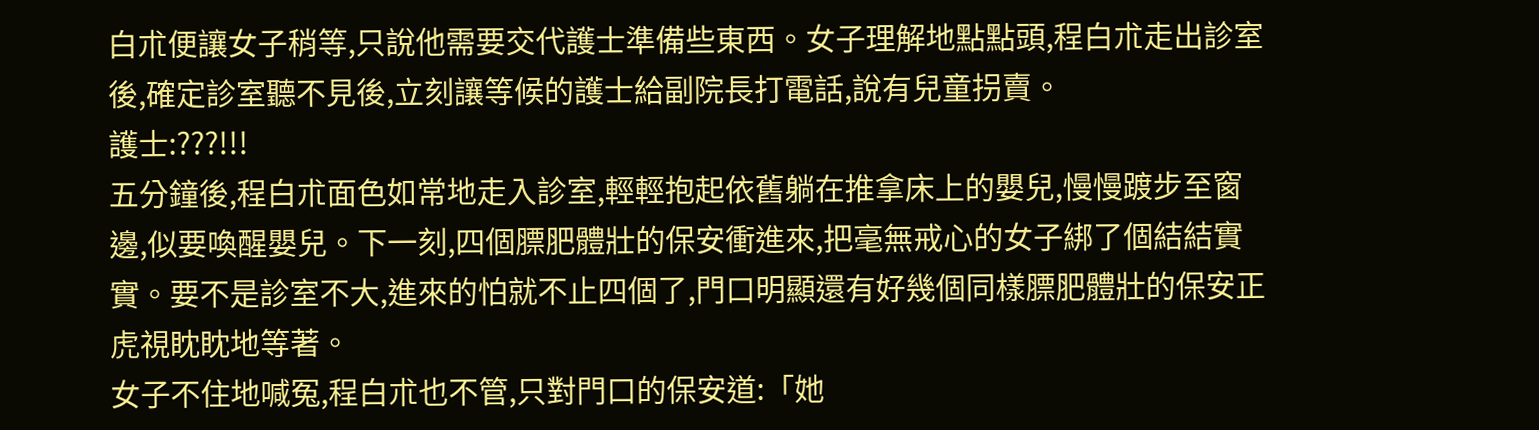白朮便讓女子稍等,只說他需要交代護士準備些東西。女子理解地點點頭,程白朮走出診室後,確定診室聽不見後,立刻讓等候的護士給副院長打電話,說有兒童拐賣。
護士:???!!!
五分鐘後,程白朮面色如常地走入診室,輕輕抱起依舊躺在推拿床上的嬰兒,慢慢踱步至窗邊,似要喚醒嬰兒。下一刻,四個膘肥體壯的保安衝進來,把毫無戒心的女子綁了個結結實實。要不是診室不大,進來的怕就不止四個了,門口明顯還有好幾個同樣膘肥體壯的保安正虎視眈眈地等著。
女子不住地喊冤,程白朮也不管,只對門口的保安道:「她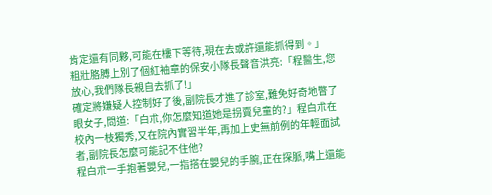肯定還有同夥,可能在樓下等待,現在去或許還能抓得到。」
粗壯胳膊上別了個紅袖章的保安小隊長聲音洪亮:「程醫生,您放心,我們隊長親自去抓了!」
確定將嫌疑人控制好了後,副院長才進了診室,難免好奇地瞥了眼女子,問道:「白朮,你怎麼知道她是拐賣兒童的?」程白朮在校內一枝獨秀,又在院內實習半年,再加上史無前例的年輕面試者,副院長怎麼可能記不住他?
程白朮一手抱著嬰兒,一指搭在嬰兒的手腕,正在探脈,嘴上還能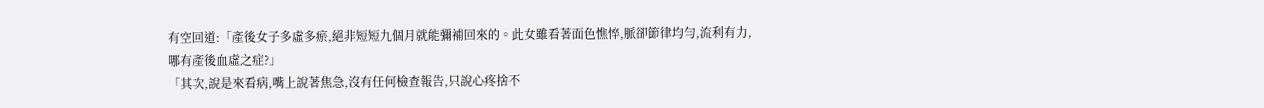有空回道:「產後女子多虛多瘀,絕非短短九個月就能彌補回來的。此女雖看著面色憔悴,脈卻節律均勻,流利有力,哪有產後血虛之症?」
「其次,說是來看病,嘴上說著焦急,沒有任何檢查報告,只說心疼捨不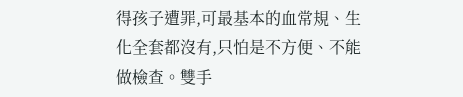得孩子遭罪,可最基本的血常規、生化全套都沒有,只怕是不方便、不能做檢查。雙手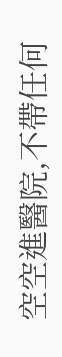空空進醫院,不帶任何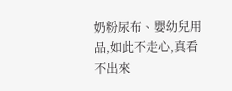奶粉尿布、嬰幼兒用品,如此不走心,真看不出來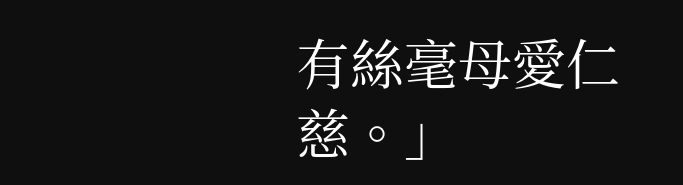有絲毫母愛仁慈。」